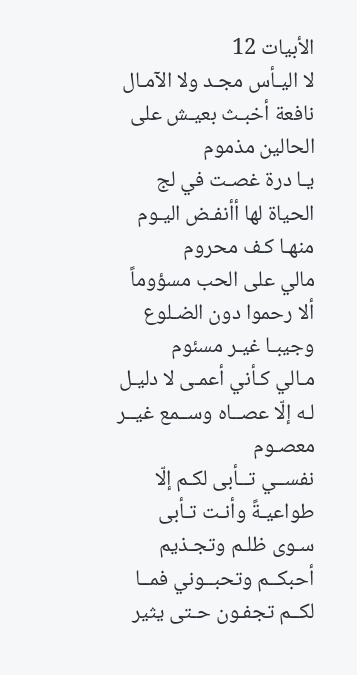الأبيات 12
لا اليـأس مجـد ولا الآمـال نافعة أخبـث بعيـش على الحالين مذموم
يـا درة غصـت في لج الحياة لها أأنفـض اليـوم منهـا كـف محروم
مالي على الحب مسؤوماً ألا رحموا دون الضـلوع وجيبـا غيـر مسئوم
مـالي كـأني أعمـى لا دليـل لـه إلّا عصــاه وســمع غيــر معصـوم
نفســي تــأبى لكـم إلّا طواعيـةً وأنـت تـأبى سـوى ظلـم وتجـذيم
أحبكــم وتحبــوني فمــا لكــم تجفـون حـتى يثير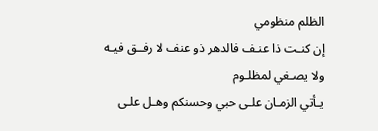الظلم منظومي
إن كنـت ذا عنـف فالدهر ذو عنف لا رفــق فيـه ولا يصـغي لمظلـوم
يـأتي الزمـان علـى حبي وحسنكم وهـل علـى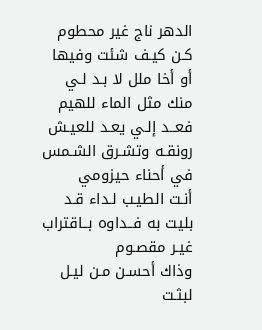الدهر ناج غير محطوم
كـن كيـف شئت وفيها أو أخا ملل لا بـد لـي منك مثل الماء للهيم
فعــد إلـي يعـد للعيـش رونقـه وتشـرق الشـمس في أحناء حيزومي
أنـت الطيـب لـداء قـد بليت به فــداوه بــاقتراب غيـر مقصـوم
وذاك أحسـن مـن ليـل لبثـت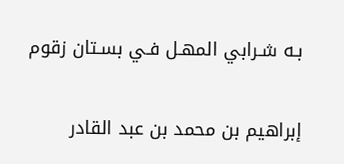بـه شـرابي المهـل فـي بسـتان زقوم

إبراهيم بن محمد بن عبد القادر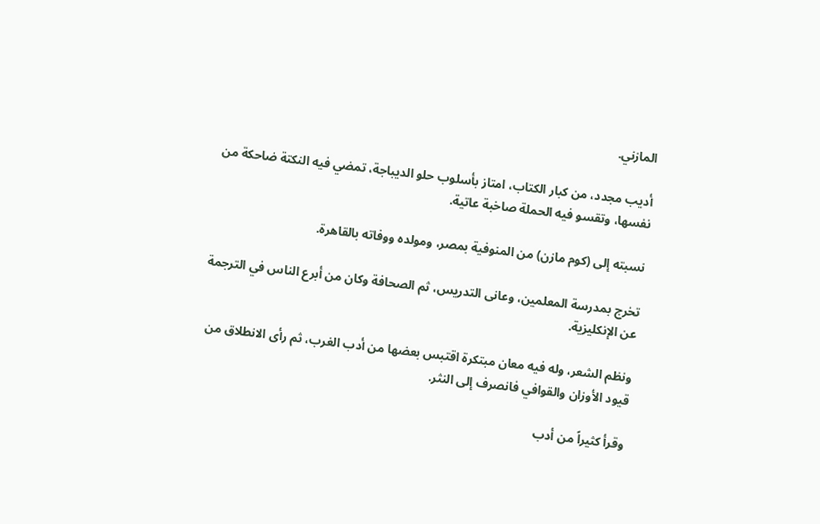المازني.

أديب مجدد، من كبار الكتاب، امتاز بأسلوب حلو الديباجة، تمضي فيه النكتة ضاحكة من نفسها، وتقسو فيه الحملة صاخبة عاتية.

نسبته إلى (كوم مازن) من المنوفية بمصر، ومولده ووفاته بالقاهرة.

تخرج بمدرسة المعلمين، وعانى التدريس، ثم الصحافة وكان من أبرع الناس في الترجمة عن الإنكليزية.

ونظم الشعر، وله فيه معان مبتكرة اقتبس بعضها من أدب الغرب، ثم رأى الانطلاق من قيود الأوزان والقوافي فانصرف إلى النثر.

وقرأ كثيراً من أدب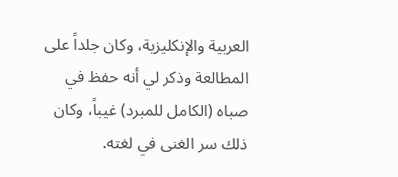العربية والإنكليزية، وكان جلداً على المطالعة وذكر لي أنه حفظ في صباه (الكامل للمبرد) غيباً، وكان ذلك سر الغنى في لغته.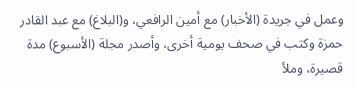وعمل في جريدة (الأخبار) مع أمين الرافعي، و(البلاغ) مع عبد القادر حمزة وكتب في صحف يومية أخرى، وأصدر مجلة (الأسبوع) مدة قصيرة، وملأ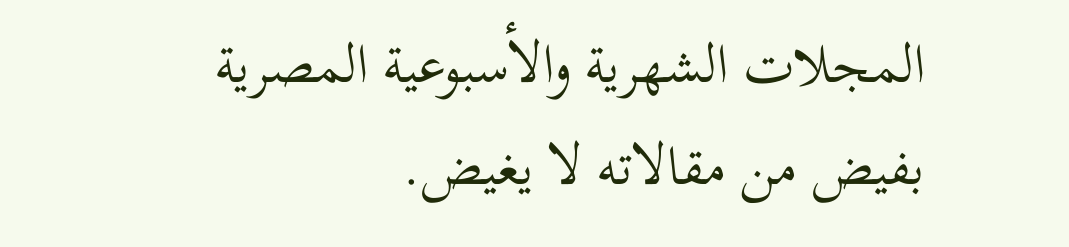المجلات الشهرية والأسبوعية المصرية بفيض من مقالاته لا يغيض.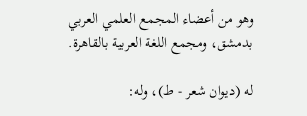وهو من أعضاء المجمع العلمي العربي بدمشق، ومجمع اللغة العربية بالقاهرة.

له (ديوان شعر - ط)، وله: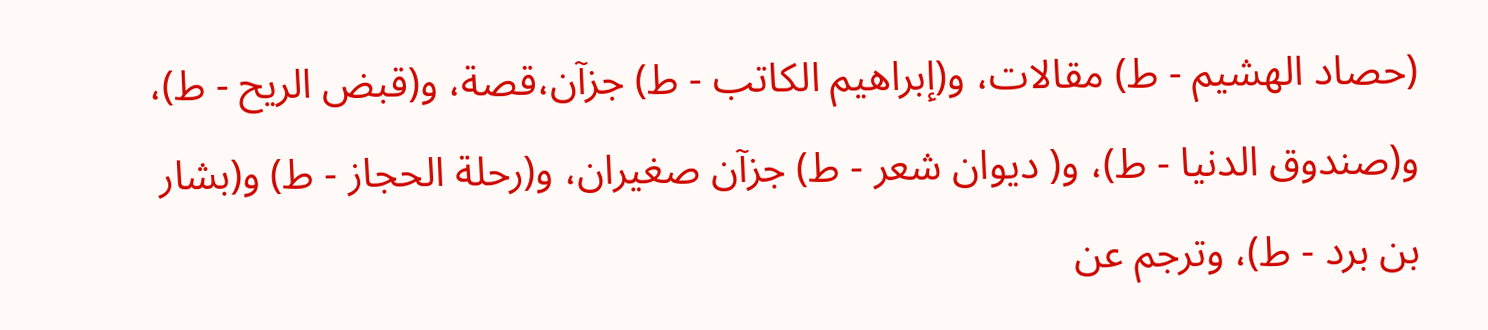(حصاد الهشيم - ط) مقالات، و(إبراهيم الكاتب - ط) جزآن،قصة، و(قبض الريح - ط)، و(صندوق الدنيا - ط)، و( ديوان شعر - ط) جزآن صغيران، و(رحلة الحجاز - ط) و(بشار بن برد - ط)، وترجم عن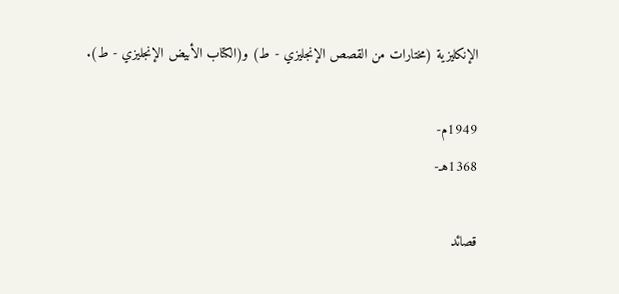الإنكليزية (مختارات من القصص الإنجليزي - ط) و(الكتاب الأبيض الإنجليزي - ط).

1949م-
1368هـ-

قصائد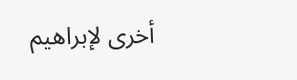أخرى لإبراهيم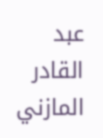عبد القادر المازني